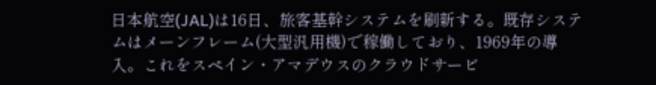日本航空(JAL)は16日、旅客基幹システムを刷新する。既存システムはメーンフレーム(大型汎用機)で稼働しており、1969年の導入。これをスペイン・アマデウスのクラウドサービ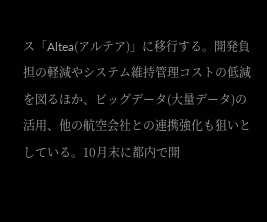ス「Altea(アルテア)」に移行する。開発負担の軽減やシステム維持管理コストの低減を図るほか、ビッグデータ(大量データ)の活用、他の航空会社との連携強化も狙いとしている。10月末に都内で開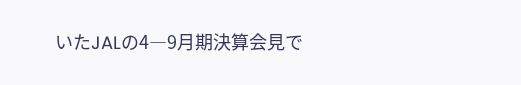いたJALの4―9月期決算会見で